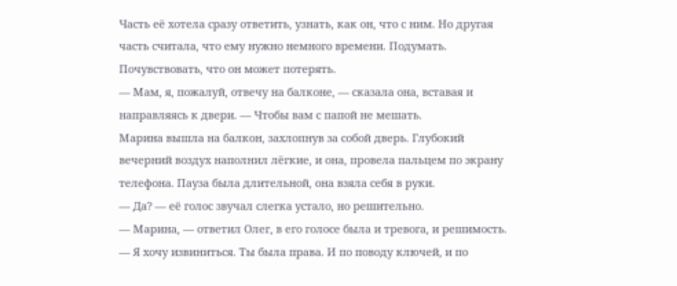Часть её хотела сразу ответить, узнать, как он, что с ним. Но другая часть считала, что ему нужно немного времени. Подумать. Почувствовать, что он может потерять.
— Мам, я, пожалуй, отвечу на балконе, — сказала она, вставая и направляясь к двери. — Чтобы вам с папой не мешать.
Марина вышла на балкон, захлопнув за собой дверь. Глубокий вечерний воздух наполнил лёгкие, и она, провела пальцем по экрану телефона. Пауза была длительной, она взяла себя в руки.
— Да? — её голос звучал слегка устало, но решительно.
— Марина, — ответил Олег, в его голосе была и тревога, и решимость. — Я хочу извиниться. Ты была права. И по поводу ключей, и по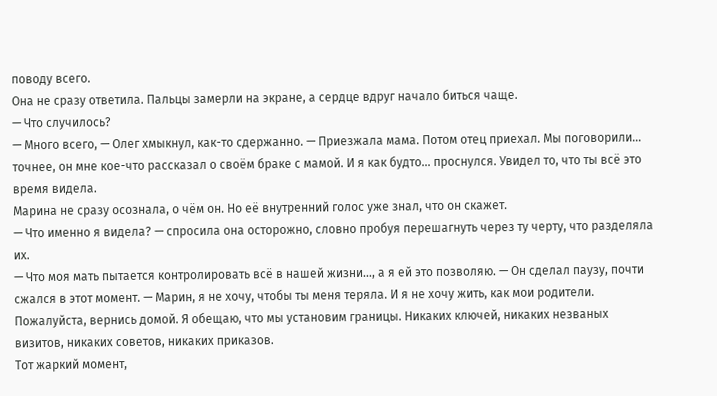поводу всего.
Она не сразу ответила. Пальцы замерли на экране, а сердце вдруг начало биться чаще.
— Что случилось?
— Много всего, — Олег хмыкнул, как-то сдержанно. — Приезжала мама. Потом отец приехал. Мы поговорили… точнее, он мне кое-что рассказал о своём браке с мамой. И я как будто… проснулся. Увидел то, что ты всё это время видела.
Марина не сразу осознала, о чём он. Но её внутренний голос уже знал, что он скажет.
— Что именно я видела? — спросила она осторожно, словно пробуя перешагнуть через ту черту, что разделяла их.
— Что моя мать пытается контролировать всё в нашей жизни…, а я ей это позволяю. — Он сделал паузу, почти сжался в этот момент. — Марин, я не хочу, чтобы ты меня теряла. И я не хочу жить, как мои родители. Пожалуйста, вернись домой. Я обещаю, что мы установим границы. Никаких ключей, никаких незваных визитов, никаких советов, никаких приказов.
Тот жаркий момент,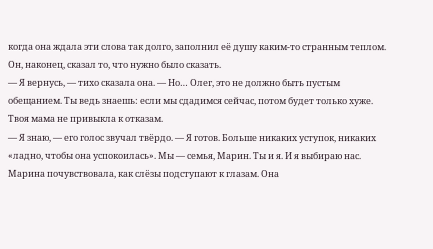когда она ждала эти слова так долго, заполнил её душу каким-то странным теплом. Он, наконец, сказал то, что нужно было сказать.
— Я вернусь, — тихо сказала она. — Но… Олег, это не должно быть пустым обещанием. Ты ведь знаешь: если мы сдадимся сейчас, потом будет только хуже. Твоя мама не привыкла к отказам.
— Я знаю, — его голос звучал твёрдо. — Я готов. Больше никаких уступок, никаких «ладно, чтобы она успокоилась». Мы — семья, Марин. Ты и я. И я выбираю нас.
Марина почувствовала, как слёзы подступают к глазам. Она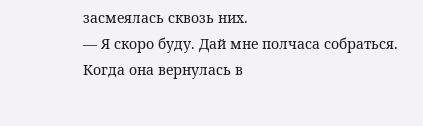засмеялась сквозь них.
— Я скоро буду. Дай мне полчаса собраться.
Когда она вернулась в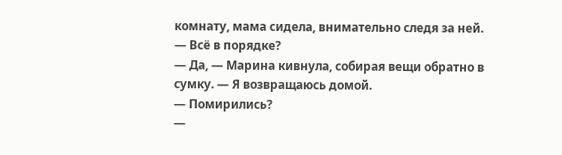комнату, мама сидела, внимательно следя за ней.
— Всё в порядке?
— Да, — Марина кивнула, собирая вещи обратно в сумку. — Я возвращаюсь домой.
— Помирились?
—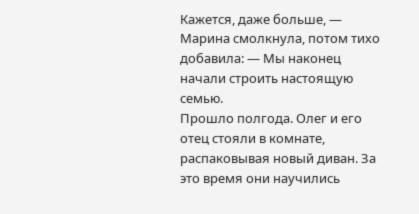Кажется, даже больше, — Марина смолкнула, потом тихо добавила: — Мы наконец начали строить настоящую семью.
Прошло полгода. Олег и его отец стояли в комнате, распаковывая новый диван. За это время они научились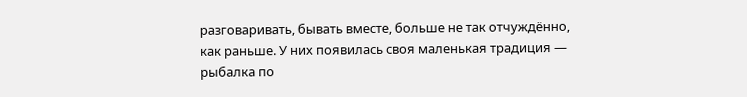разговаривать, бывать вместе, больше не так отчуждённо, как раньше. У них появилась своя маленькая традиция — рыбалка по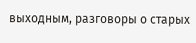выходным, разговоры о старых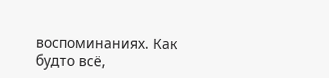воспоминаниях. Как будто всё,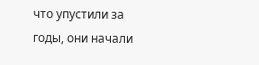что упустили за годы, они начали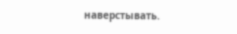наверстывать.